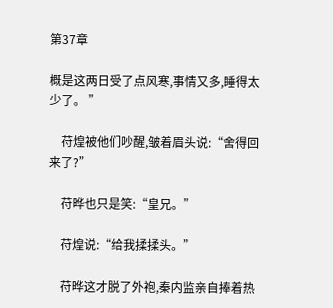第37章

概是这两日受了点风寒,事情又多,睡得太少了。 ”

    苻煌被他们吵醒,皱着眉头说:“舍得回来了?”

    苻晔也只是笑:“皇兄。”

    苻煌说:“给我揉揉头。”

    苻晔这才脱了外袍,秦内监亲自捧着热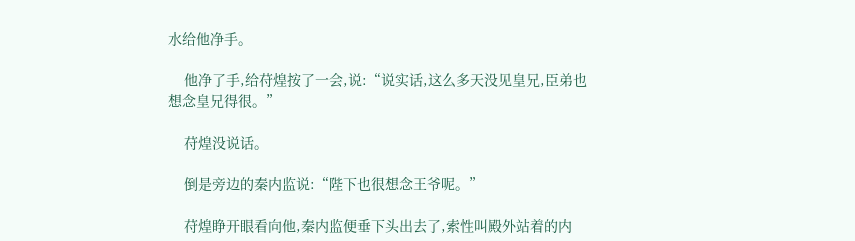水给他净手。

    他净了手,给苻煌按了一会,说:“说实话,这么多天没见皇兄,臣弟也想念皇兄得很。”

    苻煌没说话。

    倒是旁边的秦内监说:“陛下也很想念王爷呢。”

    苻煌睁开眼看向他,秦内监便垂下头出去了,索性叫殿外站着的内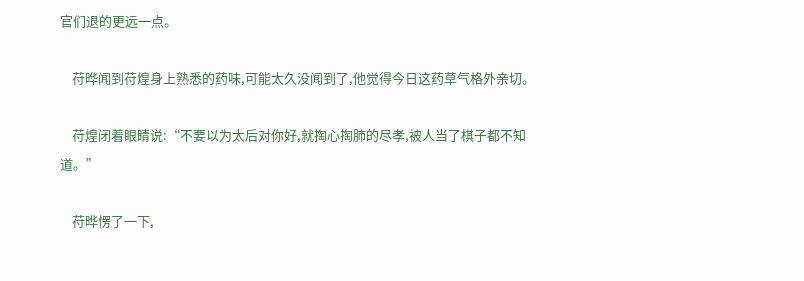官们退的更远一点。

    苻晔闻到苻煌身上熟悉的药味,可能太久没闻到了,他觉得今日这药草气格外亲切。

    苻煌闭着眼睛说:“不要以为太后对你好,就掏心掏肺的尽孝,被人当了棋子都不知道。”

    苻晔愣了一下,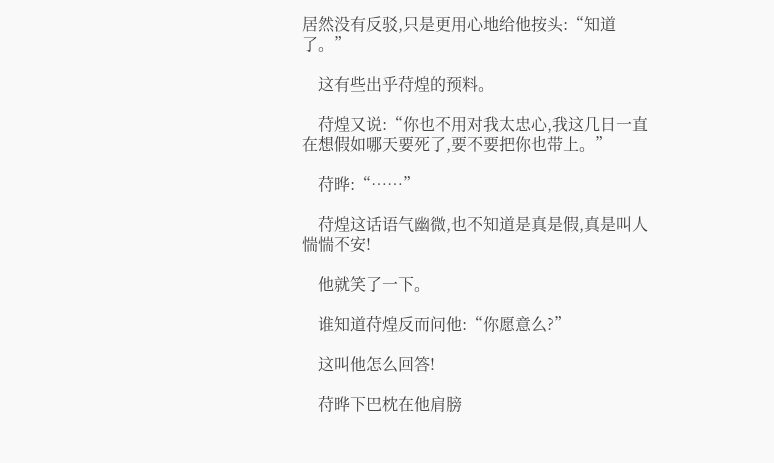居然没有反驳,只是更用心地给他按头:“知道了。”

    这有些出乎苻煌的预料。

    苻煌又说:“你也不用对我太忠心,我这几日一直在想假如哪天要死了,要不要把你也带上。”

    苻晔:“……”

    苻煌这话语气幽微,也不知道是真是假,真是叫人惴惴不安!

    他就笑了一下。

    谁知道苻煌反而问他:“你愿意么?”

    这叫他怎么回答!

    苻晔下巴枕在他肩膀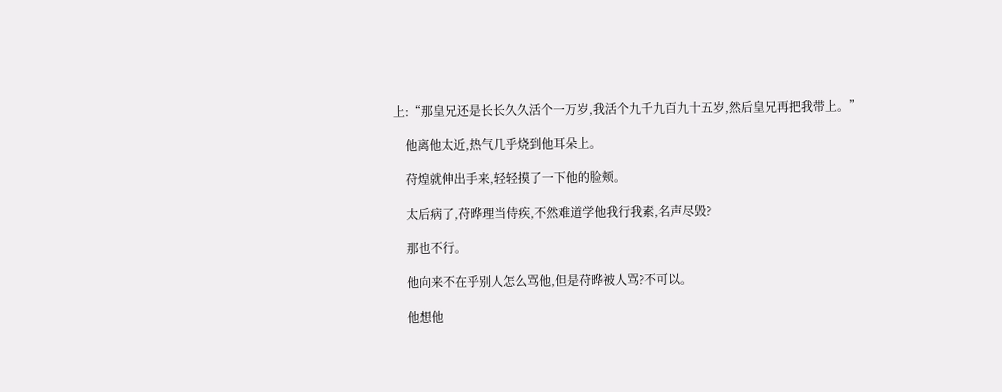上:“那皇兄还是长长久久活个一万岁,我活个九千九百九十五岁,然后皇兄再把我带上。”

    他离他太近,热气几乎烧到他耳朵上。

    苻煌就伸出手来,轻轻摸了一下他的脸颊。

    太后病了,苻晔理当侍疾,不然难道学他我行我素,名声尽毁?

    那也不行。

    他向来不在乎别人怎么骂他,但是苻晔被人骂?不可以。

    他想他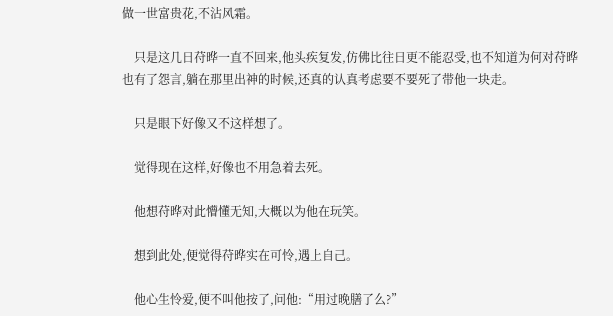做一世富贵花,不沾风霜。

    只是这几日苻晔一直不回来,他头疾复发,仿佛比往日更不能忍受,也不知道为何对苻晔也有了怨言,躺在那里出神的时候,还真的认真考虑要不要死了带他一块走。

    只是眼下好像又不这样想了。

    觉得现在这样,好像也不用急着去死。

    他想苻晔对此懵懂无知,大概以为他在玩笑。

    想到此处,便觉得苻晔实在可怜,遇上自己。

    他心生怜爱,便不叫他按了,问他:“用过晚膳了么?”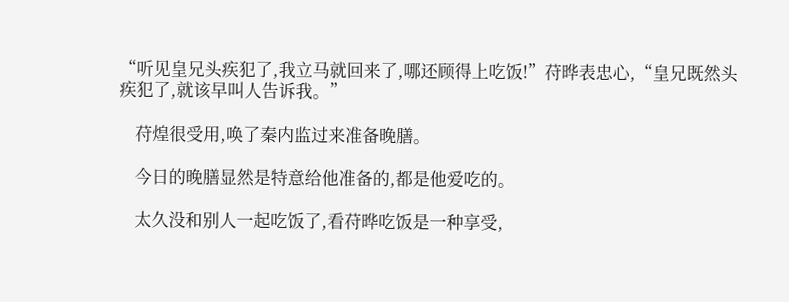“听见皇兄头疾犯了,我立马就回来了,哪还顾得上吃饭!”苻晔表忠心,“皇兄既然头疾犯了,就该早叫人告诉我。”

    苻煌很受用,唤了秦内监过来准备晚膳。

    今日的晚膳显然是特意给他准备的,都是他爱吃的。

    太久没和别人一起吃饭了,看苻晔吃饭是一种享受,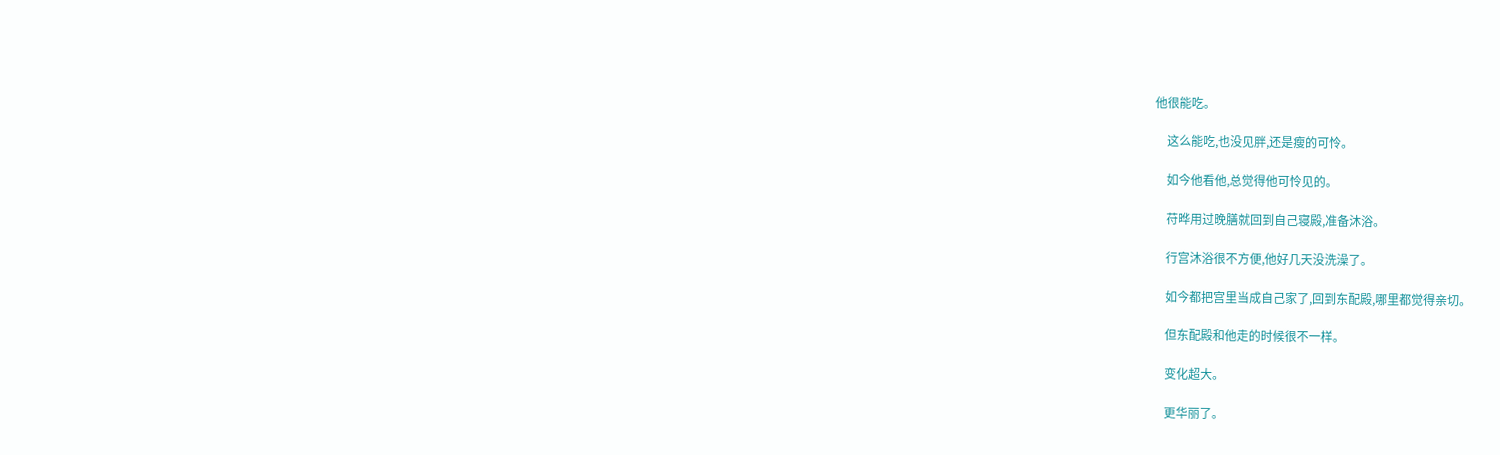他很能吃。

    这么能吃,也没见胖,还是瘦的可怜。

    如今他看他,总觉得他可怜见的。

    苻晔用过晚膳就回到自己寝殿,准备沐浴。

    行宫沐浴很不方便,他好几天没洗澡了。

    如今都把宫里当成自己家了,回到东配殿,哪里都觉得亲切。

    但东配殿和他走的时候很不一样。

    变化超大。

    更华丽了。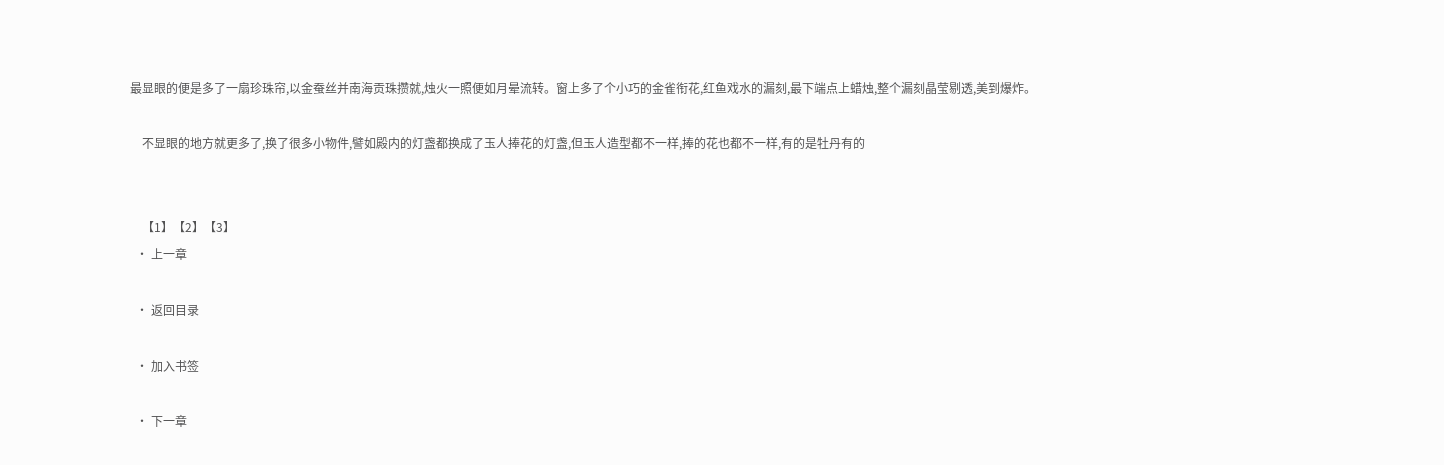最显眼的便是多了一扇珍珠帘,以金蚕丝并南海贡珠攒就,烛火一照便如月晕流转。窗上多了个小巧的金雀衔花,红鱼戏水的漏刻,最下端点上蜡烛,整个漏刻晶莹剔透,美到爆炸。

    不显眼的地方就更多了,换了很多小物件,譬如殿内的灯盏都换成了玉人捧花的灯盏,但玉人造型都不一样,捧的花也都不一样,有的是牡丹有的


    【1】【2】【3】
  • 上一章

  • 返回目录

  • 加入书签

  • 下一章